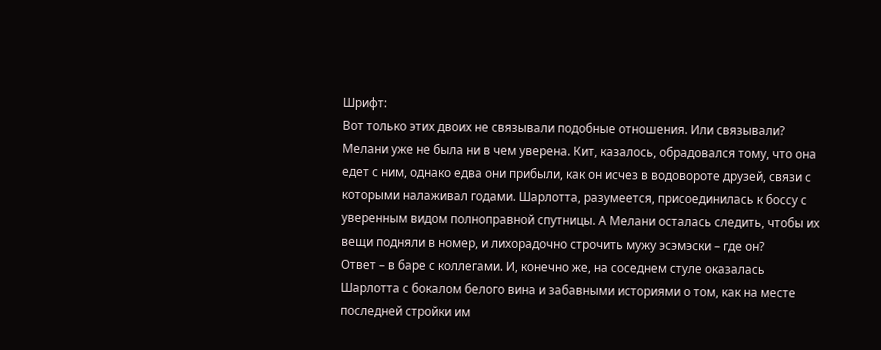Шрифт:
Вот только этих двоих не связывали подобные отношения. Или связывали? Мелани уже не была ни в чем уверена. Кит, казалось, обрадовался тому, что она едет с ним, однако едва они прибыли, как он исчез в водовороте друзей, связи с которыми налаживал годами. Шарлотта, разумеется, присоединилась к боссу с уверенным видом полноправной спутницы. А Мелани осталась следить, чтобы их вещи подняли в номер, и лихорадочно строчить мужу эсэмэски – где он?
Ответ – в баре с коллегами. И, конечно же, на соседнем стуле оказалась Шарлотта с бокалом белого вина и забавными историями о том, как на месте последней стройки им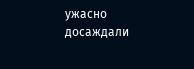ужасно досаждали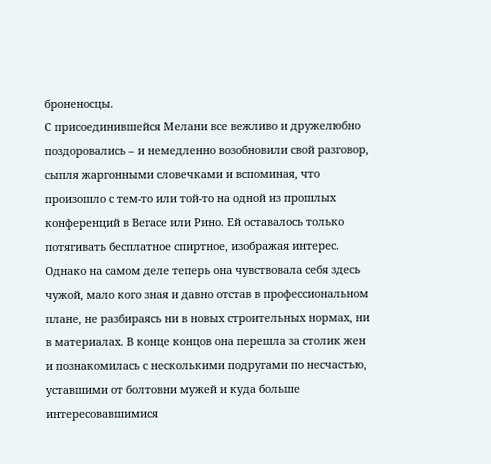броненосцы.
С присоединившейся Мелани все вежливо и дружелюбно поздоровались – и немедленно возобновили свой разговор, сыпля жаргонными словечками и вспоминая, что произошло с тем-то или той-то на одной из прошлых конференций в Вегасе или Рино. Ей оставалось только потягивать бесплатное спиртное, изображая интерес. Однако на самом деле теперь она чувствовала себя здесь чужой, мало кого зная и давно отстав в профессиональном плане, не разбираясь ни в новых строительных нормах, ни в материалах. В конце концов она перешла за столик жен и познакомилась с несколькими подругами по несчастью, уставшими от болтовни мужей и куда больше интересовавшимися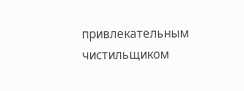привлекательным чистильщиком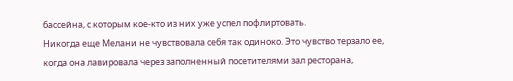бассейна, с которым кое-кто из них уже успел пофлиртовать.
Никогда еще Мелани не чувствовала себя так одиноко. Это чувство терзало ее, когда она лавировала через заполненный посетителями зал ресторана,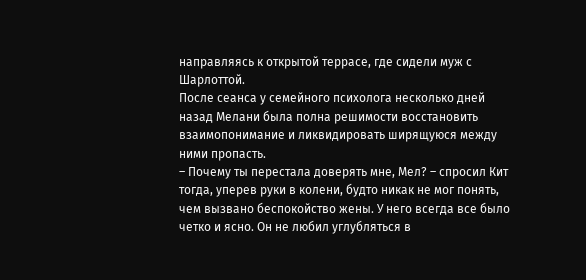направляясь к открытой террасе, где сидели муж с Шарлоттой.
После сеанса у семейного психолога несколько дней назад Мелани была полна решимости восстановить взаимопонимание и ликвидировать ширящуюся между ними пропасть.
– Почему ты перестала доверять мне, Мел? – спросил Кит тогда, уперев руки в колени, будто никак не мог понять, чем вызвано беспокойство жены. У него всегда все было четко и ясно. Он не любил углубляться в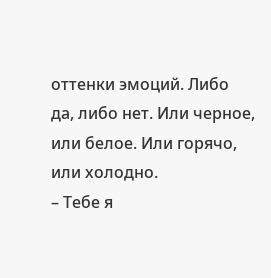оттенки эмоций. Либо да, либо нет. Или черное, или белое. Или горячо, или холодно.
– Тебе я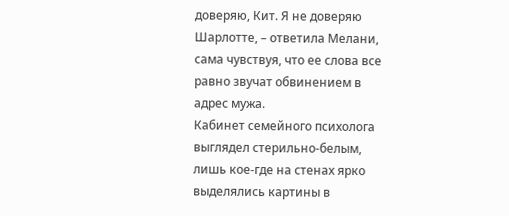доверяю, Кит. Я не доверяю Шарлотте, – ответила Мелани, сама чувствуя, что ее слова все равно звучат обвинением в адрес мужа.
Кабинет семейного психолога выглядел стерильно-белым, лишь кое-где на стенах ярко выделялись картины в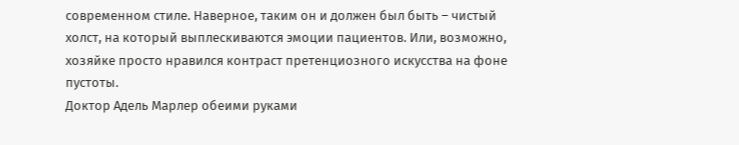современном стиле. Наверное, таким он и должен был быть – чистый холст, на который выплескиваются эмоции пациентов. Или, возможно, хозяйке просто нравился контраст претенциозного искусства на фоне пустоты.
Доктор Адель Марлер обеими руками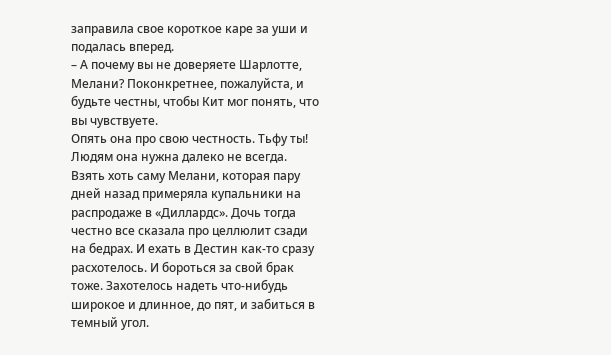заправила свое короткое каре за уши и подалась вперед.
– А почему вы не доверяете Шарлотте, Мелани? Поконкретнее, пожалуйста, и будьте честны, чтобы Кит мог понять, что вы чувствуете.
Опять она про свою честность. Тьфу ты! Людям она нужна далеко не всегда. Взять хоть саму Мелани, которая пару дней назад примеряла купальники на распродаже в «Диллардс». Дочь тогда честно все сказала про целлюлит сзади на бедрах. И ехать в Дестин как-то сразу расхотелось. И бороться за свой брак тоже. Захотелось надеть что-нибудь широкое и длинное, до пят, и забиться в темный угол.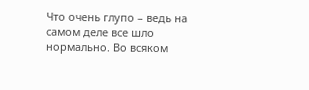Что очень глупо – ведь на самом деле все шло нормально. Во всяком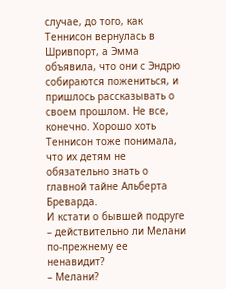случае, до того, как Теннисон вернулась в Шривпорт, а Эмма объявила, что они с Эндрю собираются пожениться, и пришлось рассказывать о своем прошлом. Не все, конечно. Хорошо хоть Теннисон тоже понимала, что их детям не обязательно знать о главной тайне Альберта Бреварда.
И кстати о бывшей подруге – действительно ли Мелани по-прежнему ее ненавидит?
– Мелани?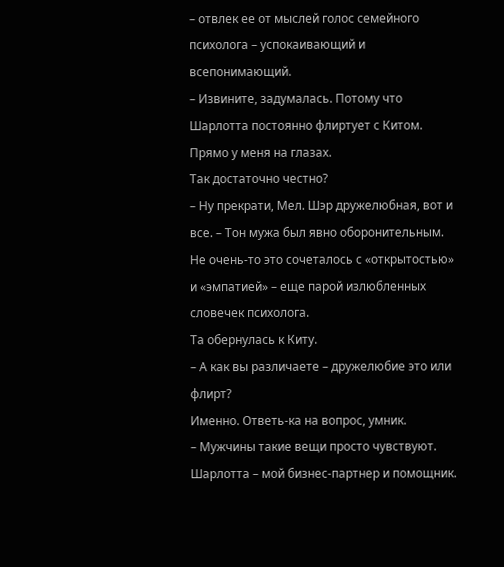– отвлек ее от мыслей голос семейного психолога – успокаивающий и всепонимающий.
– Извините, задумалась. Потому что Шарлотта постоянно флиртует с Китом. Прямо у меня на глазах.
Так достаточно честно?
– Ну прекрати, Мел. Шэр дружелюбная, вот и все. – Тон мужа был явно оборонительным. Не очень-то это сочеталось с «открытостью» и «эмпатией» – еще парой излюбленных словечек психолога.
Та обернулась к Киту.
– А как вы различаете – дружелюбие это или флирт?
Именно. Ответь-ка на вопрос, умник.
– Мужчины такие вещи просто чувствуют. Шарлотта – мой бизнес-партнер и помощник.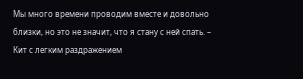Мы много времени проводим вместе и довольно близки, но это не значит, что я стану с ней спать. – Кит с легким раздражением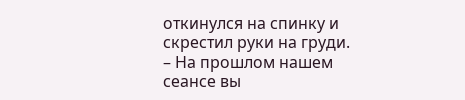откинулся на спинку и скрестил руки на груди.
– На прошлом нашем сеансе вы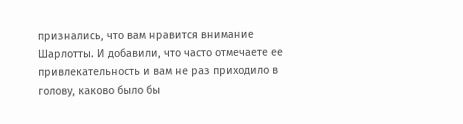признались, что вам нравится внимание Шарлотты. И добавили, что часто отмечаете ее привлекательность и вам не раз приходило в голову, каково было бы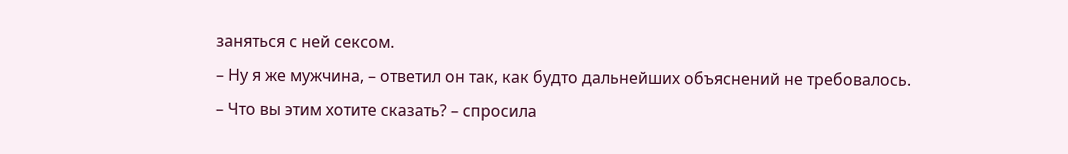заняться с ней сексом.
– Ну я же мужчина, – ответил он так, как будто дальнейших объяснений не требовалось.
– Что вы этим хотите сказать? – спросила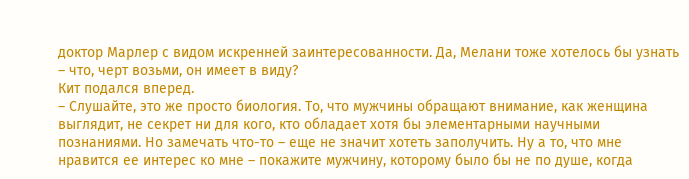доктор Марлер с видом искренней заинтересованности. Да, Мелани тоже хотелось бы узнать – что, черт возьми, он имеет в виду?
Кит подался вперед.
– Слушайте, это же просто биология. То, что мужчины обращают внимание, как женщина выглядит, не секрет ни для кого, кто обладает хотя бы элементарными научными познаниями. Но замечать что-то – еще не значит хотеть заполучить. Ну а то, что мне нравится ее интерес ко мне – покажите мужчину, которому было бы не по душе, когда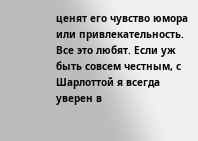ценят его чувство юмора или привлекательность. Все это любят. Если уж быть совсем честным, с Шарлоттой я всегда уверен в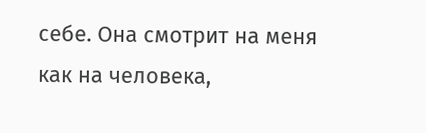себе. Она смотрит на меня как на человека,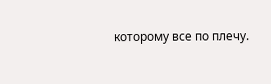которому все по плечу.